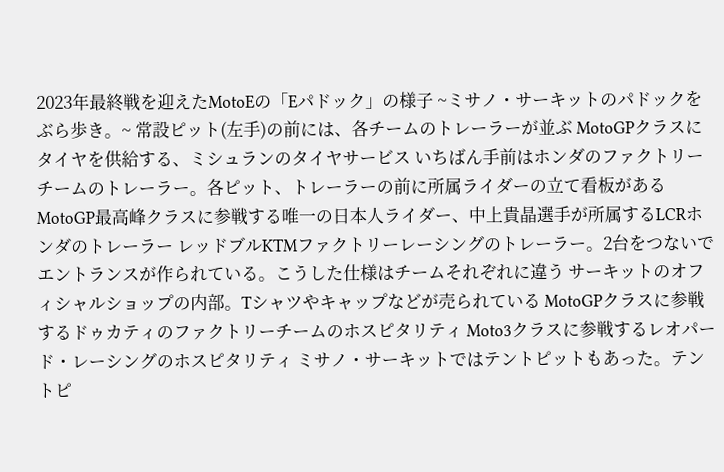2023年最終戦を迎えたMotoEの「Eパドック」の様子 ~ミサノ・サーキットのパドックをぶら歩き。~ 常設ピット(左手)の前には、各チームのトレーラーが並ぶ MotoGPクラスにタイヤを供給する、ミシュランのタイヤサービス いちばん手前はホンダのファクトリーチームのトレーラー。各ピット、トレーラーの前に所属ライダーの立て看板がある MotoGP最高峰クラスに参戦する唯一の日本人ライダー、中上貴晶選手が所属するLCRホンダのトレーラー レッドブルKTMファクトリーレーシングのトレーラー。2台をつないでエントランスが作られている。こうした仕様はチームそれぞれに違う サーキットのオフィシャルショップの内部。Tシャツやキャップなどが売られている MotoGPクラスに参戦するドゥカティのファクトリーチームのホスピタリティ Moto3クラスに参戦するレオパード・レーシングのホスピタリティ ミサノ・サーキットではテントピットもあった。テントピ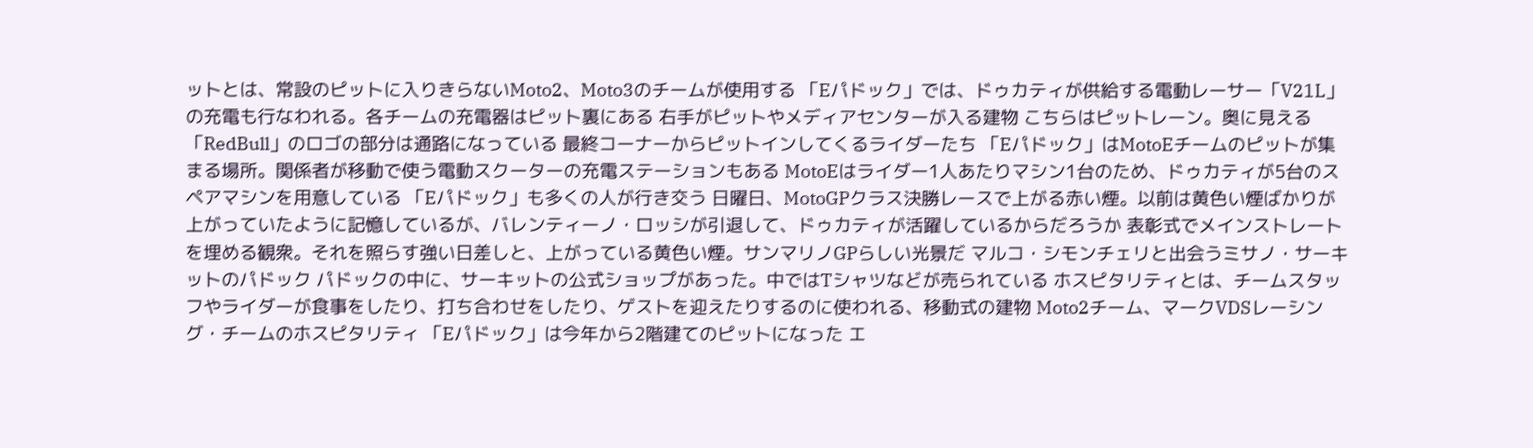ットとは、常設のピットに入りきらないMoto2、Moto3のチームが使用する 「Eパドック」では、ドゥカティが供給する電動レーサー「V21L」の充電も行なわれる。各チームの充電器はピット裏にある 右手がピットやメディアセンターが入る建物 こちらはピットレーン。奥に見える「RedBull」のロゴの部分は通路になっている 最終コーナーからピットインしてくるライダーたち 「Eパドック」はMotoEチームのピットが集まる場所。関係者が移動で使う電動スクーターの充電ステーションもある MotoEはライダー1人あたりマシン1台のため、ドゥカティが5台のスペアマシンを用意している 「Eパドック」も多くの人が行き交う 日曜日、MotoGPクラス決勝レースで上がる赤い煙。以前は黄色い煙ばかりが上がっていたように記憶しているが、バレンティーノ・ロッシが引退して、ドゥカティが活躍しているからだろうか 表彰式でメインストレートを埋める観衆。それを照らす強い日差しと、上がっている黄色い煙。サンマリノGPらしい光景だ マルコ・シモンチェリと出会うミサノ・サーキットのパドック パドックの中に、サーキットの公式ショップがあった。中ではTシャツなどが売られている ホスピタリティとは、チームスタッフやライダーが食事をしたり、打ち合わせをしたり、ゲストを迎えたりするのに使われる、移動式の建物 Moto2チーム、マークVDSレーシング・チームのホスピタリティ 「Eパドック」は今年から2階建てのピットになった エ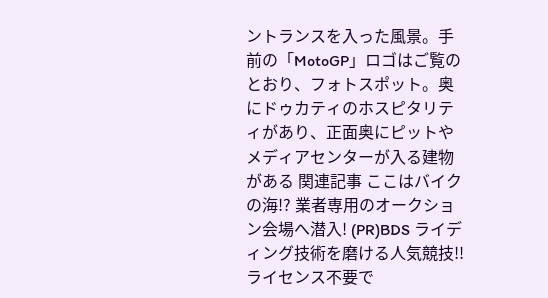ントランスを入った風景。手前の「MotoGP」ロゴはご覧のとおり、フォトスポット。奥にドゥカティのホスピタリティがあり、正面奥にピットやメディアセンターが入る建物がある 関連記事 ここはバイクの海!? 業者専用のオークション会場へ潜入! (PR)BDS ライディング技術を磨ける人気競技!! ライセンス不要で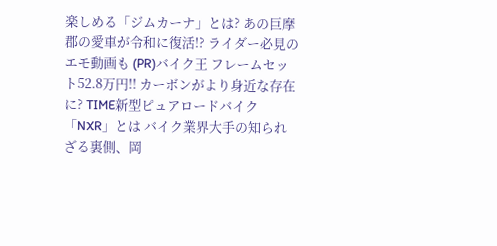楽しめる「ジムカーナ」とは? あの巨摩郡の愛車が令和に復活!? ライダー必見のエモ動画も (PR)バイク王 フレームセット52.8万円!! カーボンがより身近な存在に? TIME新型ピュアロードバイク「NXR」とは バイク業界大手の知られざる裏側、岡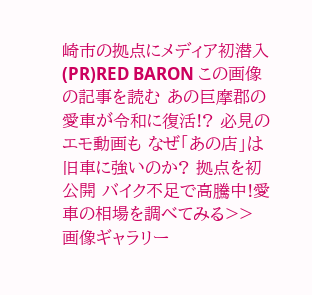崎市の拠点にメディア初潜入 (PR)RED BARON この画像の記事を読む あの巨摩郡の愛車が令和に復活!? 必見のエモ動画も なぜ「あの店」は旧車に強いのか? 拠点を初公開 バイク不足で高騰中!愛車の相場を調べてみる>> 画像ギャラリー